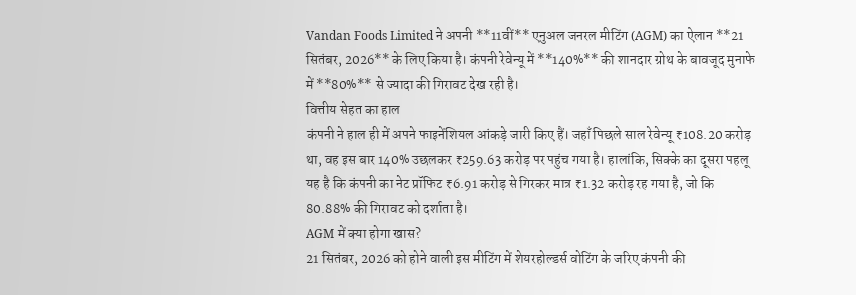Vandan Foods Limited ने अपनी **11वीं** एनुअल जनरल मीटिंग (AGM) का ऐलान **21 सितंबर, 2026** के लिए किया है। कंपनी रेवेन्यू में **140%** की शानदार ग्रोथ के बावजूद मुनाफे में **80%** से ज्यादा की गिरावट देख रही है।
वित्तीय सेहत का हाल
कंपनी ने हाल ही में अपने फाइनेंशियल आंकड़े जारी किए हैं। जहाँ पिछले साल रेवेन्यू ₹108.20 करोड़ था, वह इस बार 140% उछलकर ₹259.63 करोड़ पर पहुंच गया है। हालांकि, सिक्के का दूसरा पहलू यह है कि कंपनी का नेट प्रॉफिट ₹6.91 करोड़ से गिरकर मात्र ₹1.32 करोड़ रह गया है, जो कि 80.88% की गिरावट को दर्शाता है।
AGM में क्या होगा खास?
21 सितंबर, 2026 को होने वाली इस मीटिंग में शेयरहोल्डर्स वोटिंग के जरिए कंपनी की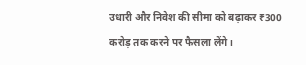उधारी और निवेश की सीमा को बढ़ाकर ₹300 करोड़ तक करने पर फैसला लेंगे।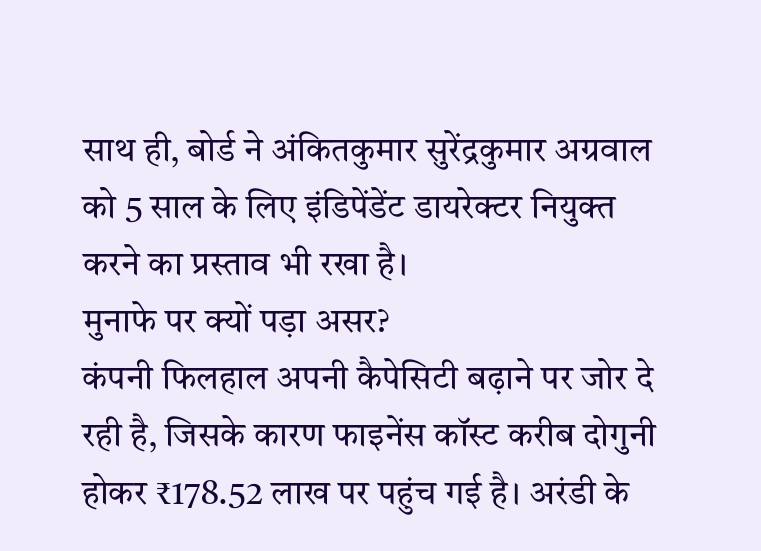साथ ही, बोर्ड ने अंकितकुमार सुरेंद्रकुमार अग्रवाल को 5 साल के लिए इंडिपेंडेंट डायरेक्टर नियुक्त करने का प्रस्ताव भी रखा है।
मुनाफे पर क्यों पड़ा असर?
कंपनी फिलहाल अपनी कैपेसिटी बढ़ाने पर जोर दे रही है, जिसके कारण फाइनेंस कॉस्ट करीब दोगुनी होकर ₹178.52 लाख पर पहुंच गई है। अरंडी के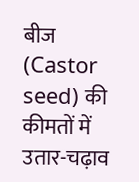बीज (Castor seed) की कीमतों में उतार-चढ़ाव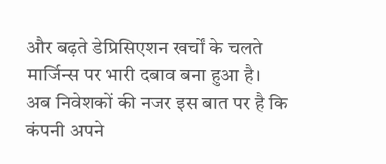और बढ़ते डेप्रिसिएशन खर्चों के चलते मार्जिन्स पर भारी दबाव बना हुआ है। अब निवेशकों की नजर इस बात पर है कि कंपनी अपने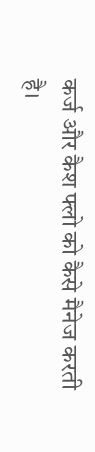कर्ज और कैश फ्लो को कैसे मैनेज करती है।